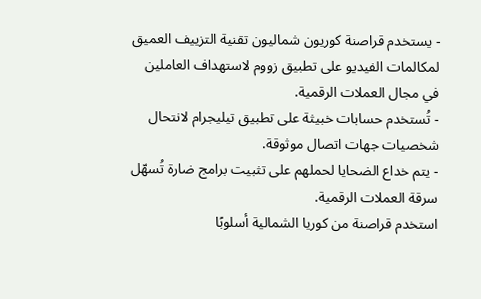- يستخدم قراصنة كوريون شماليون تقنية التزييف العميق لمكالمات الفيديو على تطبيق زووم لاستهداف العاملين في مجال العملات الرقمية.
- تُستخدم حسابات خبيثة على تطبيق تيليجرام لانتحال شخصيات جهات اتصال موثوقة.
- يتم خداع الضحايا لحملهم على تثبيت برامج ضارة تُسهّل سرقة العملات الرقمية.
استخدم قراصنة من كوريا الشمالية أسلوبًا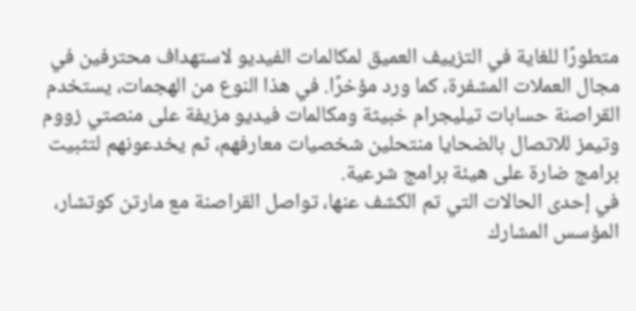متطورًا للغاية في التزييف العميق لمكالمات الفيديو لاستهداف محترفين في مجال العملات المشفرة، كما ورد مؤخرًا. في هذا النوع من الهجمات، يستخدم القراصنة حسابات تيليجرام خبيثة ومكالمات فيديو مزيفة على منصتي زووم وتيمز للاتصال بالضحايا منتحلين شخصيات معارفهم، ثم يخدعونهم لتثبيت برامج ضارة على هيئة برامج شرعية.
في إحدى الحالات التي تم الكشف عنها، تواصل القراصنة مع مارتن كوتشار، المؤسس المشارك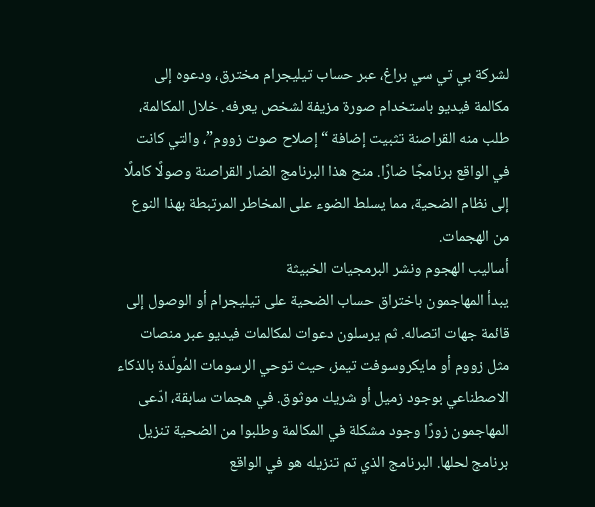لشركة بي تي سي براغ، عبر حساب تيليجرام مخترق، ودعوه إلى مكالمة فيديو باستخدام صورة مزيفة لشخص يعرفه. خلال المكالمة، طلب منه القراصنة تثبيت إضافة “إصلاح صوت زووم”، والتي كانت في الواقع برنامجًا ضارًا. منح هذا البرنامج الضار القراصنة وصولًا كاملًا إلى نظام الضحية، مما يسلط الضوء على المخاطر المرتبطة بهذا النوع من الهجمات.
أساليب الهجوم ونشر البرمجيات الخبيثة
يبدأ المهاجمون باختراق حساب الضحية على تيليجرام أو الوصول إلى قائمة جهات اتصاله. ثم يرسلون دعوات لمكالمات فيديو عبر منصات مثل زووم أو مايكروسوفت تيمز، حيث توحي الرسومات المُولّدة بالذكاء الاصطناعي بوجود زميل أو شريك موثوق. في هجمات سابقة، ادّعى المهاجمون زورًا وجود مشكلة في المكالمة وطلبوا من الضحية تنزيل برنامج لحلها. البرنامج الذي تم تنزيله هو في الواقع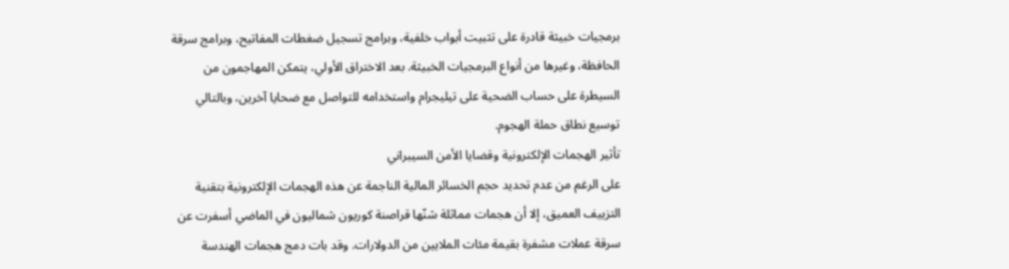برمجيات خبيثة قادرة على تثبيت أبواب خلفية، وبرامج تسجيل ضغطات المفاتيح، وبرامج سرقة الحافظة، وغيرها من أنواع البرمجيات الخبيثة. بعد الاختراق الأولي، يتمكن المهاجمون من السيطرة على حساب الضحية على تيليجرام واستخدامه للتواصل مع ضحايا آخرين، وبالتالي توسيع نطاق حملة الهجوم.
تأثير الهجمات الإلكترونية وقضايا الأمن السيبراني
على الرغم من عدم تحديد حجم الخسائر المالية الناجمة عن هذه الهجمات الإلكترونية بتقنية التزييف العميق، إلا أن هجمات مماثلة شنّها قراصنة كوريون شماليون في الماضي أسفرت عن سرقة عملات مشفرة بقيمة مئات الملايين من الدولارات. وقد بات دمج هجمات الهندسة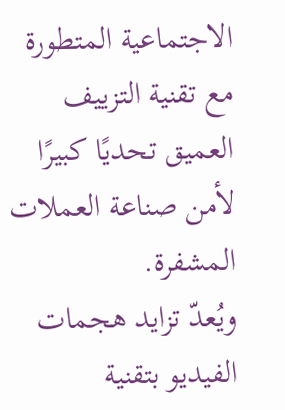الاجتماعية المتطورة مع تقنية التزييف العميق تحديًا كبيرًا لأمن صناعة العملات المشفرة.
ويُعدّ تزايد هجمات الفيديو بتقنية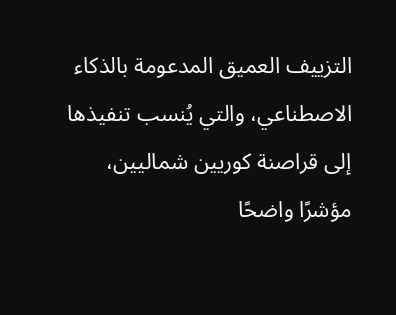التزييف العميق المدعومة بالذكاء الاصطناعي، والتي يُنسب تنفيذها إلى قراصنة كوريين شماليين، مؤشرًا واضحًا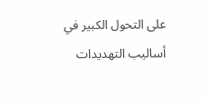على التحول الكبير في أساليب التهديدات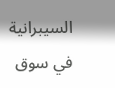السيبرانية في سوق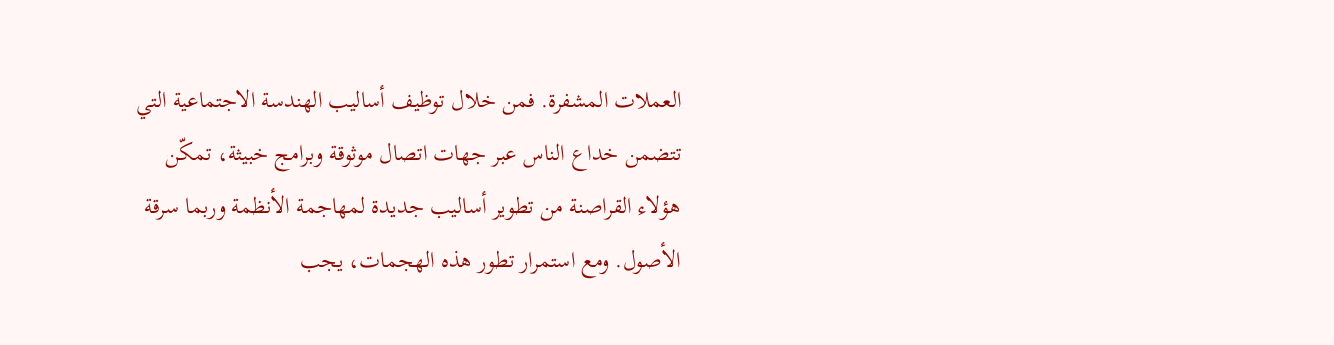العملات المشفرة. فمن خلال توظيف أساليب الهندسة الاجتماعية التي تتضمن خداع الناس عبر جهات اتصال موثوقة وبرامج خبيثة، تمكّن هؤلاء القراصنة من تطوير أساليب جديدة لمهاجمة الأنظمة وربما سرقة الأصول. ومع استمرار تطور هذه الهجمات، يجب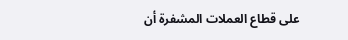على قطاع العملات المشفرة أن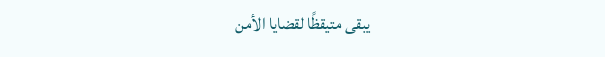يبقى متيقظًا لقضايا الأمن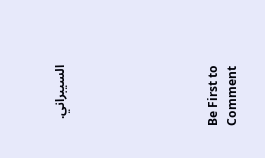السيبراني.







Be First to Comment